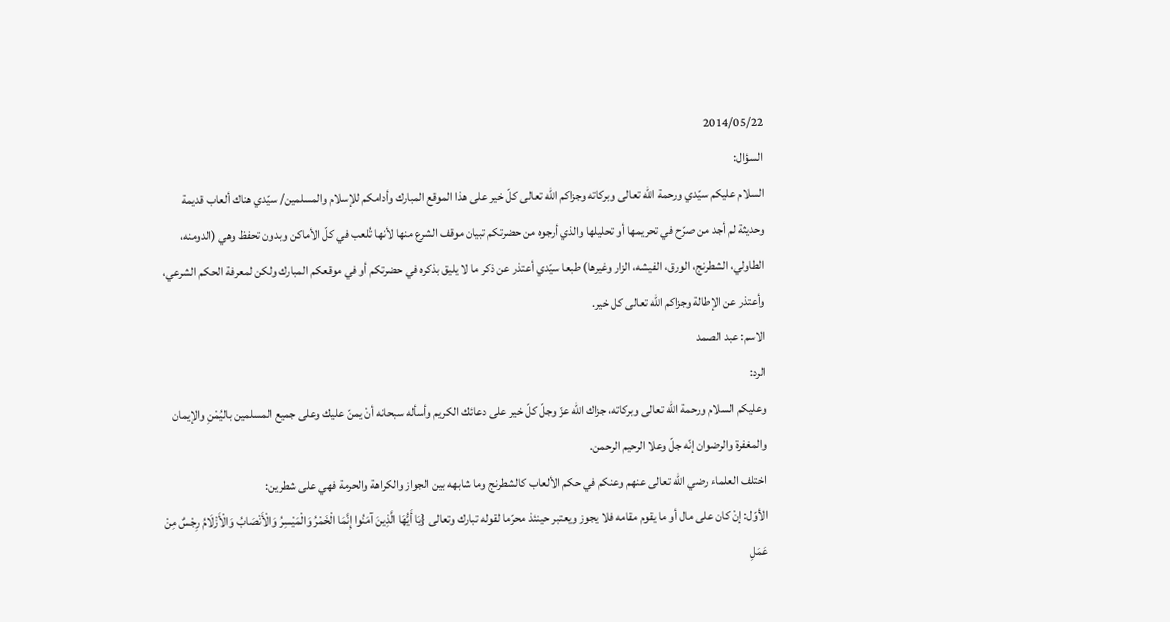2014/05/22
السؤال:
السلام عليكم سيّدي ورحمة الله تعالى وبركاته وجزاكم الله تعالى كلّ خير على هذا الموقع المبارك وأدامكم للإسلام والمسلمين/ سيّدي هناك ألعاب قديمة وحديثة لم أجد من صرّح في تحريمها أو تحليلها والذي أرجوه من حضرتكم تبيان موقف الشرع منها لأنها تُلعب في كلّ الأماكن وبدون تحفظ وهي (الدومنه، الطاولي، الشطرنج، الورق، الفيشه، الزار وغيرها) طبعا سيّدي أعتذر عن ذكر ما لا يليق بذكره في حضرتكم أو في موقعكم المبارك ولكن لمعرفة الحكم الشرعي، وأعتذر عن الإطالة وجزاكم الله تعالى كل خير.
الاسم: عبد الصمد
الرد:
وعليكم السلام ورحمة الله تعالى وبركاته، جزاك الله عزّ وجلّ كلّ خير على دعائك الكريم وأسأله سبحانه أنْ يمنّ عليك وعلى جميع المسلمين باليُمْنِ والإيمان والمغفرة والرضوان إنّه جلّ وعلا الرحيم الرحمن.
اختلف العلماء رضي الله تعالى عنهم وعنكم في حكم الألعاب كالشطرنج وما شابهه بين الجواز والكراهة والحرمة فهي على شطرين:
الأوّل: إنْ كان على مال أو ما يقوم مقامه فلا يجوز ويعتبر حينئذ محرّما لقوله تبارك وتعالى {يَا أَيُّهَا الَّذِينَ آمَنُوا إِنَّمَا الْخَمْرُ وَالْمَيْسِرُ وَالْأَنْصَابُ وَالْأَزْلَامُ رِجْسٌ مِنْ عَمَلِ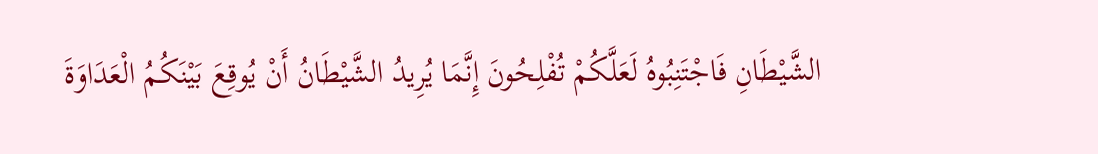الشَّيْطَانِ فَاجْتَنِبُوهُ لَعَلَّكُمْ تُفْلِحُونَ إِنَّمَا يُرِيدُ الشَّيْطَانُ أَنْ يُوقِعَ بَيْنَكُمُ الْعَدَاوَةَ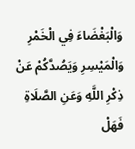وَالْبَغْضَاءَ فِي الْخَمْرِ وَالْمَيْسِرِ وَيَصُدَّكُمْ عَنْ ذِكْرِ اللَّهِ وَعَنِ الصَّلَاةِ فَهَلْ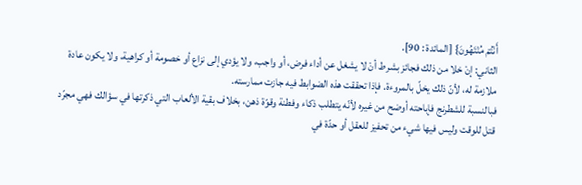أَنْتُمْ مُنْتَهُونَ} [المائدة : 90].
الثاني: إنْ خلا من ذلك فجائز بشرط أنْ لا يشغل عن أداء فرض، أو واجب، ولا يؤدي إلى نزاع أو خصومة أو كراهية، ولا يكون عادة ملازمة له، لأنّ ذلك يخلّ بالمروءة. فإذا تحققت هذه الضوابط فيه جازت ممارسته.
فبالنسبة للشطرنج فإباحته أوضح من غيره لأنّه يتطلب ذكاء وفطنة وقوّة ذهن، بخلاف بقية الألعاب التي ذكرتها في سؤالك فهي مجرّد قتل للوقت وليس فيها شيء من تحفيز للعقل أو حدّة في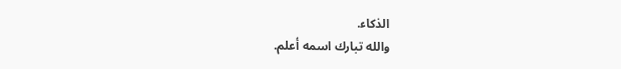الذكاء.
والله تبارك اسمه أعلم.